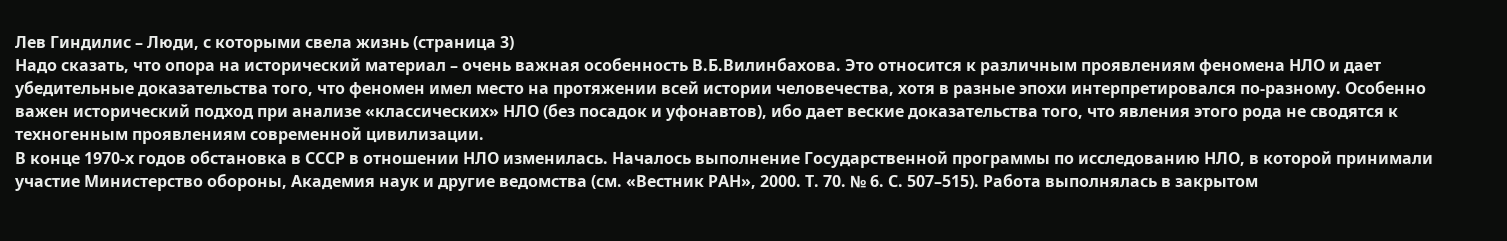Лев Гиндилис – Люди, с которыми свела жизнь (страница 3)
Надо сказать, что опора на исторический материал – очень важная особенность В.Б.Вилинбахова. Это относится к различным проявлениям феномена НЛО и дает убедительные доказательства того, что феномен имел место на протяжении всей истории человечества, хотя в разные эпохи интерпретировался по-разному. Особенно важен исторический подход при анализе «классических» НЛО (без посадок и уфонавтов), ибо дает веские доказательства того, что явления этого рода не сводятся к техногенным проявлениям современной цивилизации.
В конце 1970-х годов обстановка в СССР в отношении НЛО изменилась. Началось выполнение Государственной программы по исследованию НЛО, в которой принимали участие Министерство обороны, Академия наук и другие ведомства (см. «Вестник РАН», 2000. Т. 70. № 6. С. 507–515). Работа выполнялась в закрытом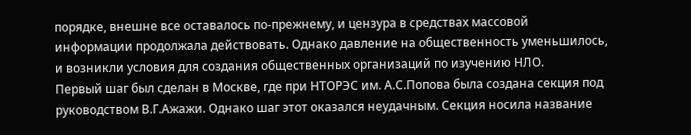порядке, внешне все оставалось по-прежнему, и цензура в средствах массовой информации продолжала действовать. Однако давление на общественность уменьшилось, и возникли условия для создания общественных организаций по изучению НЛО.
Первый шаг был сделан в Москве, где при НТОРЭС им. А.С.Попова была создана секция под руководством В.Г.Ажажи. Однако шаг этот оказался неудачным. Секция носила название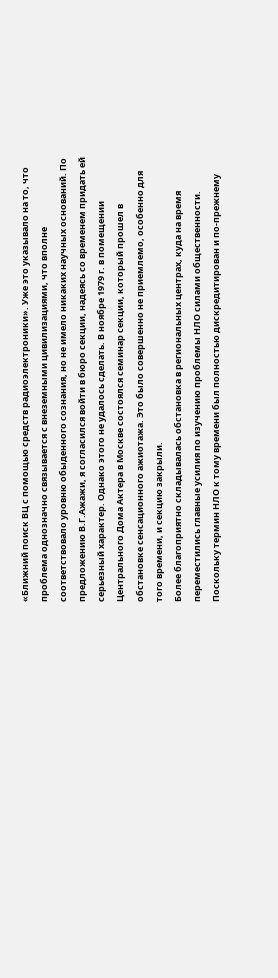«Ближний поиск ВЦ с помощью средств радиоэлектроники». Уже это указывало на то, что проблема однозначно связывается с внеземными цивилизациями, что вполне соответствовало уровню обыденного сознания, но не имело никаких научных оснований. По предложению В.Г.Ажажи, я согласился войти в бюро секции, надеясь со временем придать ей серьезный характер. Однако этого не удалось сделать. В ноябре 1979 г. в помещении Центрального Дома Актера в Москве состоялся семинар секции, который прошел в обстановке сенсационного ажиотажа. Это было совершенно не приемлемо, особенно для того времени, и секцию закрыли.
Более благоприятно складывалась обстановка в региональных центрах, куда на время переместились главные усилия по изучению проблемы НЛО силами общественности. Поскольку термин НЛО к тому времени был полностью дискредитирован и по-прежнему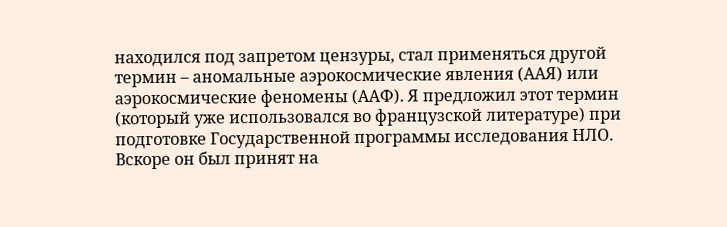находился под запретом цензуры, стал применяться другой термин – аномальные аэрокосмические явления (ААЯ) или аэрокосмические феномены (ААФ). Я предложил этот термин (который уже использовался во французской литературе) при подготовке Государственной программы исследования НЛО. Вскоре он был принят на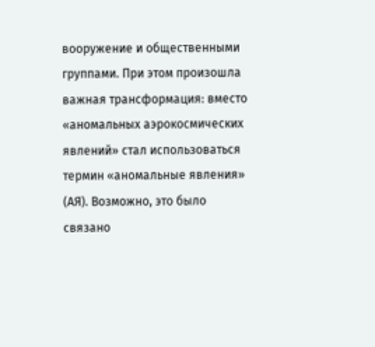вооружение и общественными группами. При этом произошла важная трансформация: вместо «аномальных аэрокосмических явлений» стал использоваться термин «аномальные явления» (АЯ). Возможно, это было связано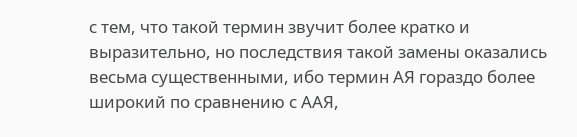с тем, что такой термин звучит более кратко и выразительно, но последствия такой замены оказались весьма существенными, ибо термин АЯ гораздо более широкий по сравнению с ААЯ,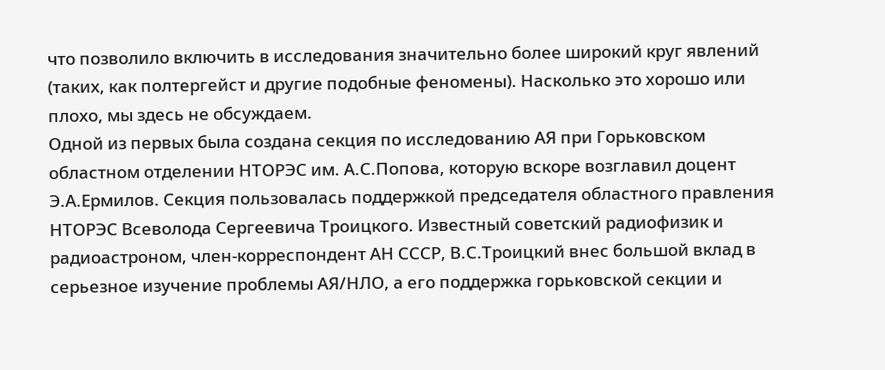что позволило включить в исследования значительно более широкий круг явлений (таких, как полтергейст и другие подобные феномены). Насколько это хорошо или плохо, мы здесь не обсуждаем.
Одной из первых была создана секция по исследованию АЯ при Горьковском областном отделении НТОРЭС им. А.С.Попова, которую вскоре возглавил доцент Э.А.Ермилов. Секция пользовалась поддержкой председателя областного правления НТОРЭС Всеволода Сергеевича Троицкого. Известный советский радиофизик и радиоастроном, член-корреспондент АН СССР, В.С.Троицкий внес большой вклад в серьезное изучение проблемы АЯ/НЛО, а его поддержка горьковской секции и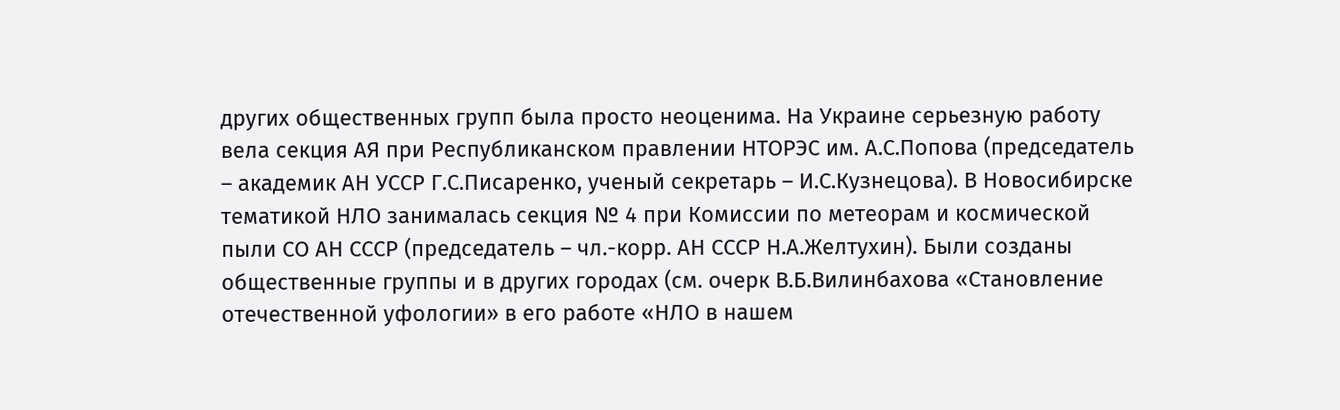других общественных групп была просто неоценима. На Украине серьезную работу вела секция АЯ при Республиканском правлении НТОРЭС им. А.С.Попова (председатель – академик АН УССР Г.С.Писаренко, ученый секретарь – И.С.Кузнецова). В Новосибирске тематикой НЛО занималась секция № 4 при Комиссии по метеорам и космической пыли СО АН СССР (председатель – чл.-корр. АН СССР Н.А.Желтухин). Были созданы общественные группы и в других городах (см. очерк В.Б.Вилинбахова «Становление отечественной уфологии» в его работе «НЛО в нашем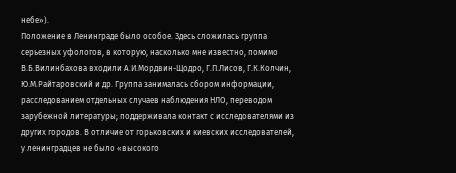небе»).
Положение в Ленинграде было особое. Здесь сложилась группа серьезных уфологов, в которую, насколько мне известно, помимо В.Б.Вилинбахова входили А.И.Мордвин-Щодро, Г.П.Лисов, Г.К.Колчин, Ю.М.Райтаровский и др. Группа занималась сбором информации, расследованием отдельных случаев наблюдения НЛО, переводом зарубежной литературы; поддерживала контакт с исследователями из других городов. В отличие от горьковских и киевских исследователей, у ленинградцев не было «высокого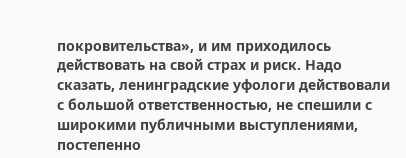покровительства», и им приходилось действовать на свой страх и риск. Надо сказать, ленинградские уфологи действовали с большой ответственностью, не спешили с широкими публичными выступлениями, постепенно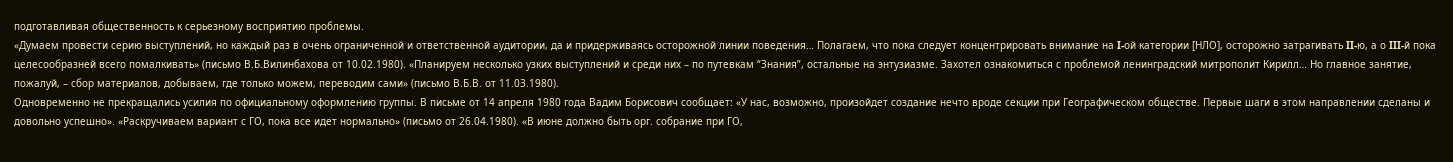подготавливая общественность к серьезному восприятию проблемы.
«Думаем провести серию выступлений, но каждый раз в очень ограниченной и ответственной аудитории, да и придерживаясь осторожной линии поведения… Полагаем, что пока следует концентрировать внимание на I-ой категории [НЛО], осторожно затрагивать II-ю, а о III-й пока целесообразней всего помалкивать» (письмо В.Б.Вилинбахова от 10.02.1980). «Планируем несколько узких выступлений и среди них – по путевкам “Знания”, остальные на энтузиазме. Захотел ознакомиться с проблемой ленинградский митрополит Кирилл… Но главное занятие, пожалуй, – сбор материалов, добываем, где только можем, переводим сами» (письмо В.Б.В. от 11.03.1980).
Одновременно не прекращались усилия по официальному оформлению группы. В письме от 14 апреля 1980 года Вадим Борисович сообщает: «У нас, возможно, произойдет создание нечто вроде секции при Географическом обществе. Первые шаги в этом направлении сделаны и довольно успешно». «Раскручиваем вариант с ГО, пока все идет нормально» (письмо от 26.04.1980). «В июне должно быть орг. собрание при ГО,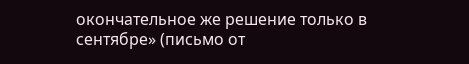окончательное же решение только в сентябре» (письмо от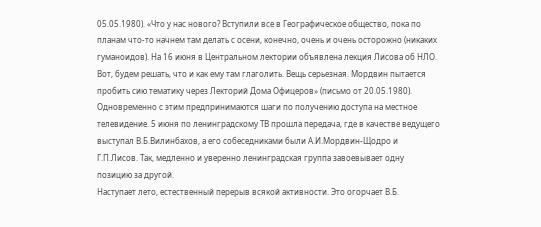05.05.1980). «Что у нас нового? Вступили все в Географическое общество, пока по планам что-то начнем там делать с осени, конечно, очень и очень осторожно (никаких гуманоидов). На 16 июня в Центральном лектории объявлена лекция Лисова об НЛО. Вот, будем решать, что и как ему там глаголить. Вещь серьезная. Мордвин пытается пробить сию тематику через Лекторий Дома Офицеров» (письмо от 20.05.1980). Одновременно с этим предпринимаются шаги по получению доступа на местное телевидение. 5 июня по ленинградскому ТВ прошла передача, где в качестве ведущего выступал В.Б.Вилинбахов, а его собеседниками были А.И.Мордвин-Щодро и Г.П.Лисов. Так, медленно и уверенно ленинградская группа завоевывает одну позицию за другой.
Наступает лето, естественный перерыв всякой активности. Это огорчает В.Б.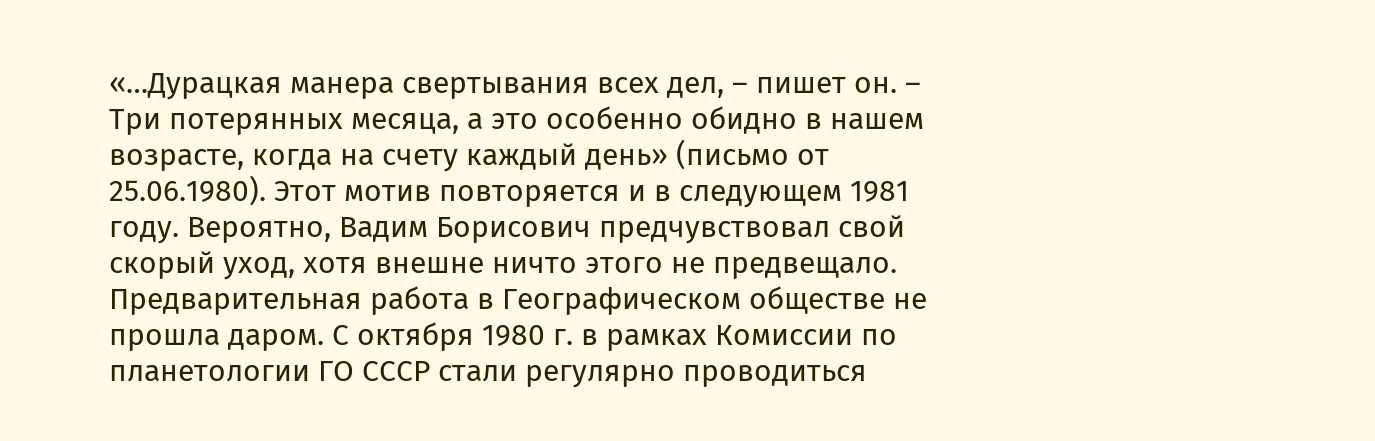«…Дурацкая манера свертывания всех дел, – пишет он. – Три потерянных месяца, а это особенно обидно в нашем возрасте, когда на счету каждый день» (письмо от 25.06.1980). Этот мотив повторяется и в следующем 1981 году. Вероятно, Вадим Борисович предчувствовал свой скорый уход, хотя внешне ничто этого не предвещало.
Предварительная работа в Географическом обществе не прошла даром. С октября 1980 г. в рамках Комиссии по планетологии ГО СССР стали регулярно проводиться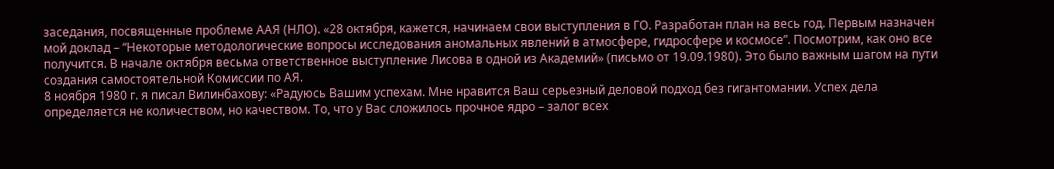заседания, посвященные проблеме ААЯ (НЛО). «28 октября, кажется, начинаем свои выступления в ГО. Разработан план на весь год. Первым назначен мой доклад – “Некоторые методологические вопросы исследования аномальных явлений в атмосфере, гидросфере и космосеˮ. Посмотрим, как оно все получится. В начале октября весьма ответственное выступление Лисова в одной из Академий» (письмо от 19.09.1980). Это было важным шагом на пути создания самостоятельной Комиссии по АЯ.
8 ноября 1980 г. я писал Вилинбахову: «Радуюсь Вашим успехам. Мне нравится Ваш серьезный деловой подход без гигантомании. Успех дела определяется не количеством, но качеством. То, что у Вас сложилось прочное ядро – залог всех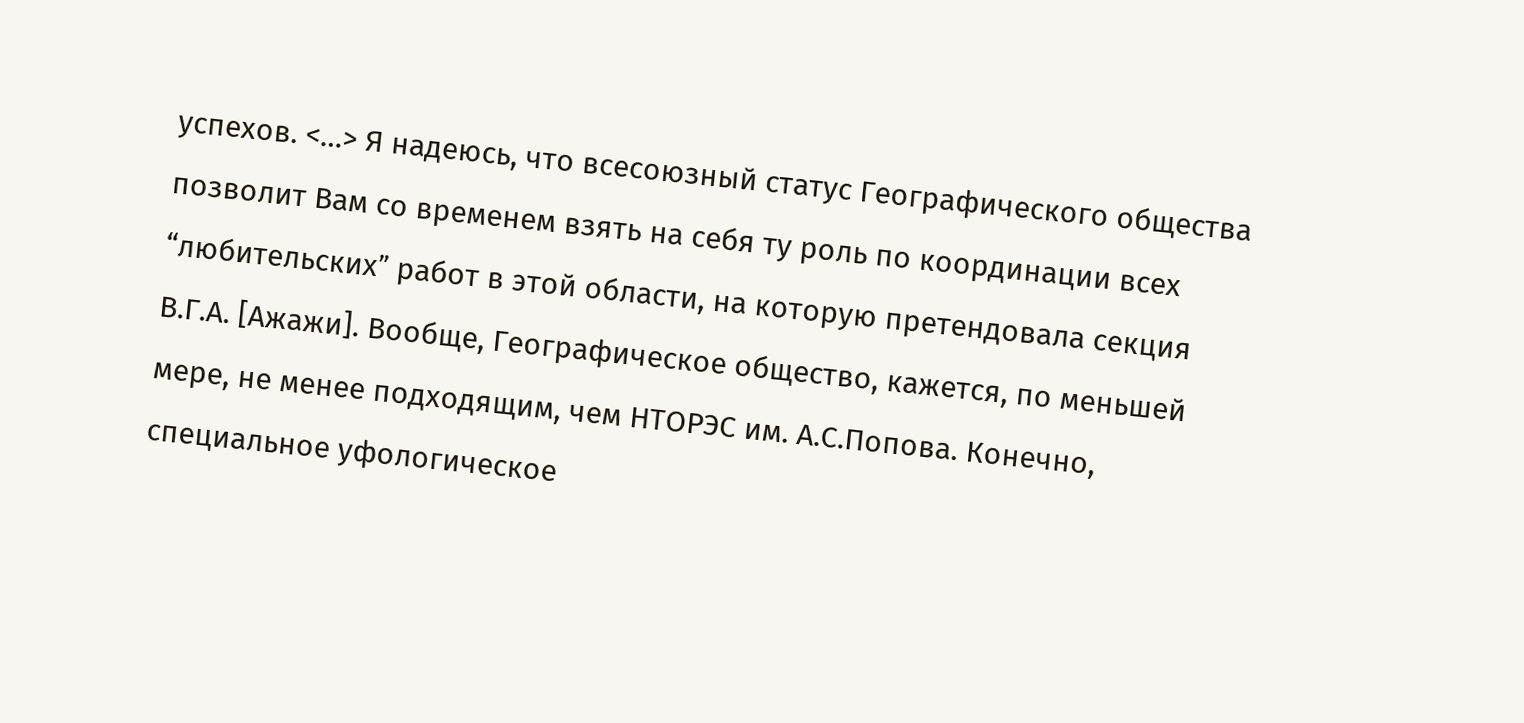успехов. <…> Я надеюсь, что всесоюзный статус Географического общества позволит Вам со временем взять на себя ту роль по координации всех “любительскихˮ работ в этой области, на которую претендовала секция В.Г.А. [Ажажи]. Вообще, Географическое общество, кажется, по меньшей мере, не менее подходящим, чем НТОРЭС им. А.С.Попова. Конечно, специальное уфологическое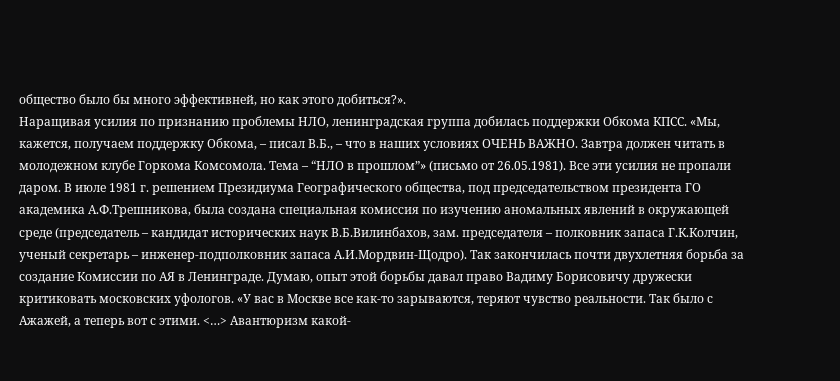общество было бы много эффективней, но как этого добиться?».
Наращивая усилия по признанию проблемы НЛО, ленинградская группа добилась поддержки Обкома КПСС. «Мы, кажется, получаем поддержку Обкома, – писал В.Б., – что в наших условиях ОЧЕНЬ ВАЖНО. Завтра должен читать в молодежном клубе Горкома Комсомола. Тема – “НЛО в прошломˮ» (письмо от 26.05.1981). Все эти усилия не пропали даром. В июле 1981 г. решением Президиума Географического общества, под председательством президента ГО академика А.Ф.Трешникова, была создана специальная комиссия по изучению аномальных явлений в окружающей среде (председатель – кандидат исторических наук В.Б.Вилинбахов, зам. председателя – полковник запаса Г.К.Колчин, ученый секретарь – инженер-подполковник запаса А.И.Мордвин-Щодро). Так закончилась почти двухлетняя борьба за создание Комиссии по АЯ в Ленинграде. Думаю, опыт этой борьбы давал право Вадиму Борисовичу дружески критиковать московских уфологов. «У вас в Москве все как-то зарываются, теряют чувство реальности. Так было с Ажажей, а теперь вот с этими. <…> Авантюризм какой-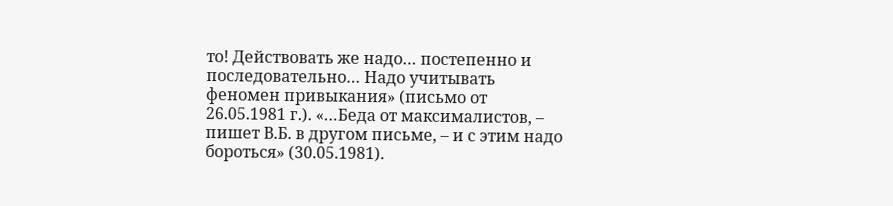то! Действовать же надо… постепенно и последовательно… Надо учитывать феномен привыкания» (письмо от 26.05.1981 г.). «…Беда от максималистов, – пишет В.Б. в другом письме, – и с этим надо бороться» (30.05.1981).